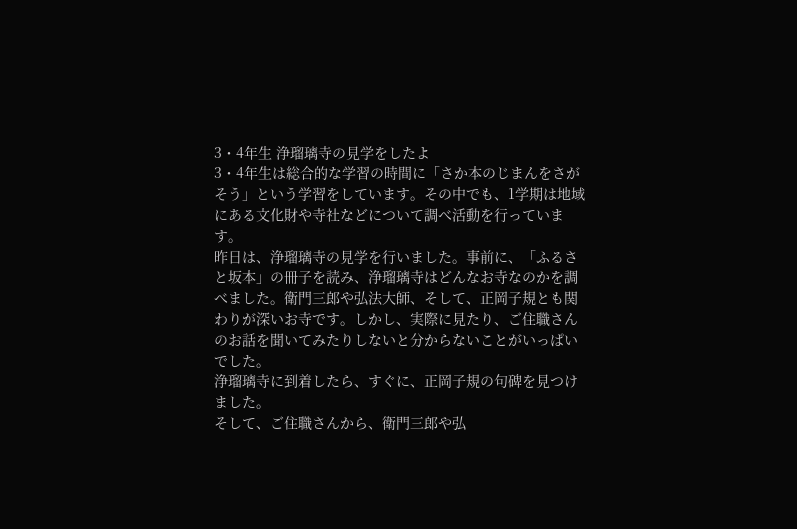3・4年生 浄瑠璃寺の見学をしたよ
3・4年生は総合的な学習の時間に「さか本のじまんをさがそう」という学習をしています。その中でも、1学期は地域にある文化財や寺社などについて調べ活動を行っています。
昨日は、浄瑠璃寺の見学を行いました。事前に、「ふるさと坂本」の冊子を読み、浄瑠璃寺はどんなお寺なのかを調べました。衛門三郎や弘法大師、そして、正岡子規とも関わりが深いお寺です。しかし、実際に見たり、ご住職さんのお話を聞いてみたりしないと分からないことがいっぱいでした。
浄瑠璃寺に到着したら、すぐに、正岡子規の句碑を見つけました。
そして、ご住職さんから、衛門三郎や弘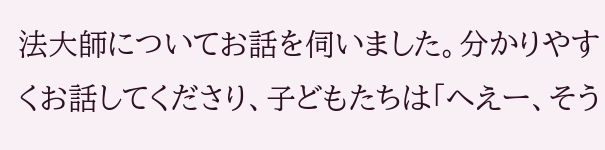法大師についてお話を伺いました。分かりやすくお話してくださり、子どもたちは「へえー、そう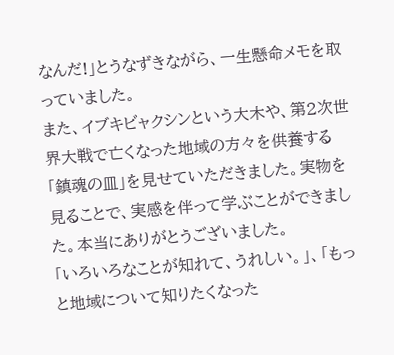なんだ!」とうなずきながら、一生懸命メモを取っていました。
また、イブキビャクシンという大木や、第2次世界大戦で亡くなった地域の方々を供養する「鎮魂の皿」を見せていただきました。実物を見ることで、実感を伴って学ぶことができました。本当にありがとうございました。
「いろいろなことが知れて、うれしい。」、「もっと地域について知りたくなった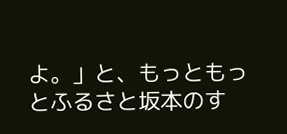よ。」と、もっともっとふるさと坂本のす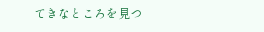てきなところを見つ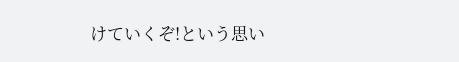けていくぞ!という思い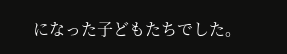になった子どもたちでした。